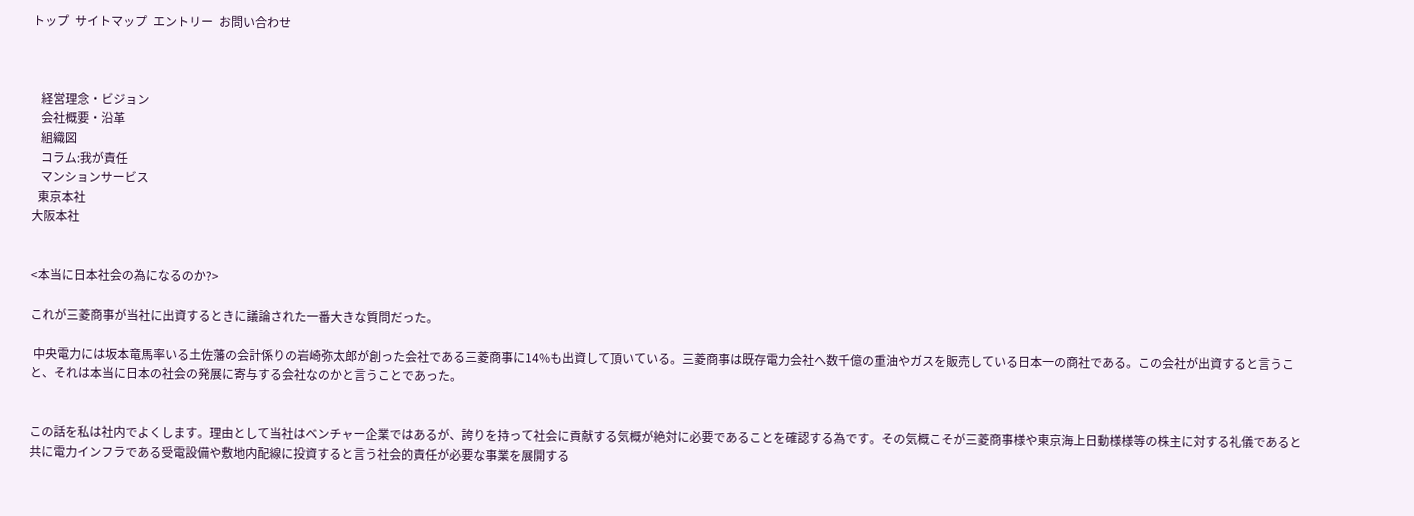トップ  サイトマップ  エントリー  お問い合わせ



   経営理念・ビジョン
   会社概要・沿革
   組織図
   コラム:我が責任
   マンションサービス
  東京本社
大阪本社


<本当に日本社会の為になるのか?>

これが三菱商事が当社に出資するときに議論された一番大きな質問だった。

 中央電力には坂本竜馬率いる土佐藩の会計係りの岩崎弥太郎が創った会社である三菱商事に14%も出資して頂いている。三菱商事は既存電力会社へ数千億の重油やガスを販売している日本一の商社である。この会社が出資すると言うこと、それは本当に日本の社会の発展に寄与する会社なのかと言うことであった。


この話を私は社内でよくします。理由として当社はベンチャー企業ではあるが、誇りを持って社会に貢献する気概が絶対に必要であることを確認する為です。その気概こそが三菱商事様や東京海上日動様様等の株主に対する礼儀であると共に電力インフラである受電設備や敷地内配線に投資すると言う社会的責任が必要な事業を展開する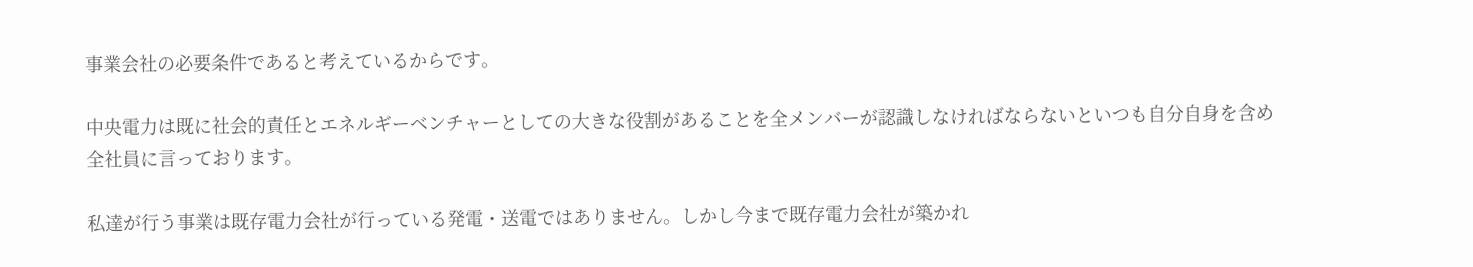事業会社の必要条件であると考えているからです。

中央電力は既に社会的責任とエネルギーベンチャーとしての大きな役割があることを全メンバーが認識しなければならないといつも自分自身を含め全社員に言っております。

私達が行う事業は既存電力会社が行っている発電・送電ではありません。しかし今まで既存電力会社が築かれ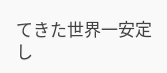てきた世界一安定し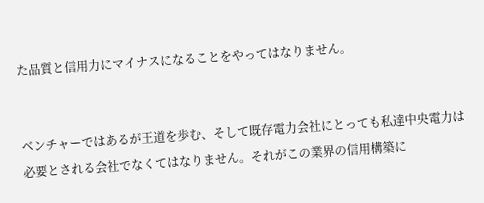た品質と信用力にマイナスになることをやってはなりません。


ベンチャーではあるが王道を歩む、そして既存電力会社にとっても私達中央電力は必要とされる会社でなくてはなりません。それがこの業界の信用構築に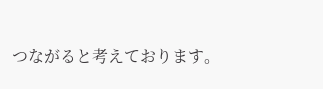つながると考えております。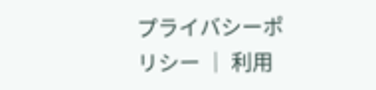プライバシーポリシー │ 利用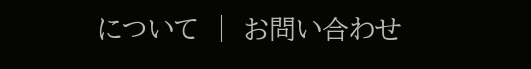について │ お問い合わせ